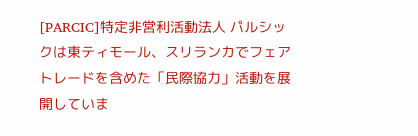[PARCIC]特定非営利活動法人 パルシックは東ティモール、スリランカでフェアトレードを含めた「民際協力」活動を展開していま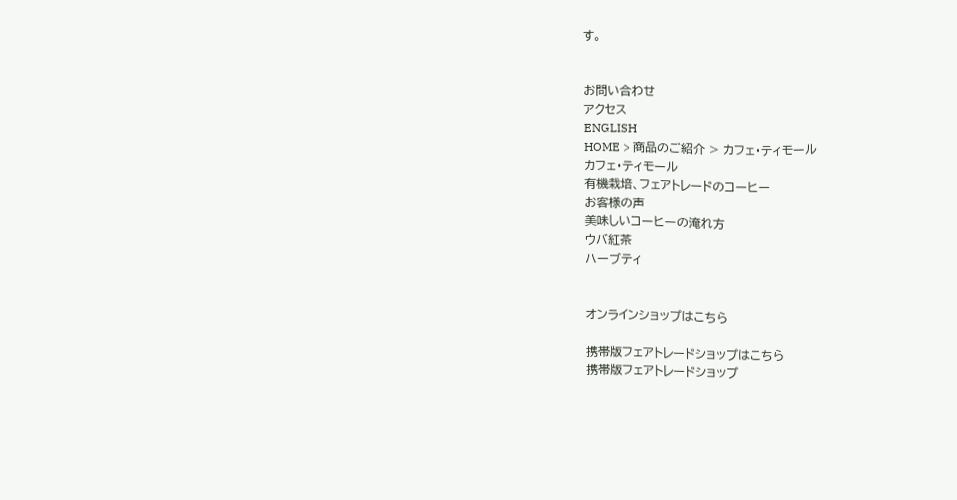す。


お問い合わせ
アクセス
ENGLISH
HOME > 商品のご紹介 > カフェ・ティモール
カフェ・ティモール
有機栽培、フェアトレードのコーヒー
お客様の声
美味しいコーヒーの淹れ方
ウバ紅茶
ハーブティ


オンラインショップはこちら

携帯版フェアトレードショップはこちら
携帯版フェアトレードショップ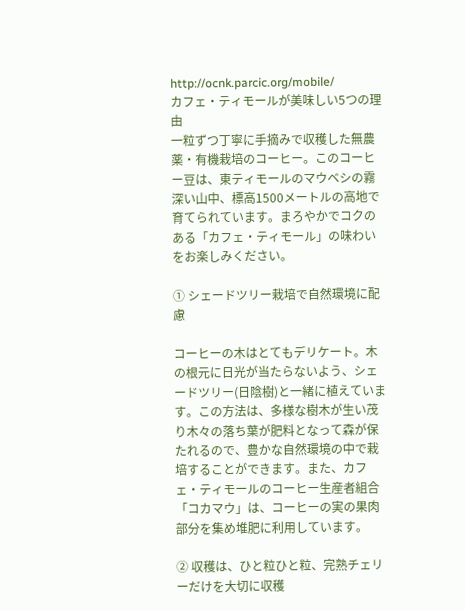http://ocnk.parcic.org/mobile/
カフェ・ティモールが美味しい5つの理由
一粒ずつ丁寧に手摘みで収穫した無農薬・有機栽培のコーヒー。このコーヒー豆は、東ティモールのマウベシの霧深い山中、標高1500メートルの高地で育てられています。まろやかでコクのある「カフェ・ティモール」の味わいをお楽しみください。

① シェードツリー栽培で自然環境に配慮

コーヒーの木はとてもデリケート。木の根元に日光が当たらないよう、シェードツリー(日陰樹)と一緒に植えています。この方法は、多様な樹木が生い茂り木々の落ち葉が肥料となって森が保たれるので、豊かな自然環境の中で栽培することができます。また、カフェ・ティモールのコーヒー生産者組合「コカマウ」は、コーヒーの実の果肉部分を集め堆肥に利用しています。

② 収穫は、ひと粒ひと粒、完熟チェリーだけを大切に収穫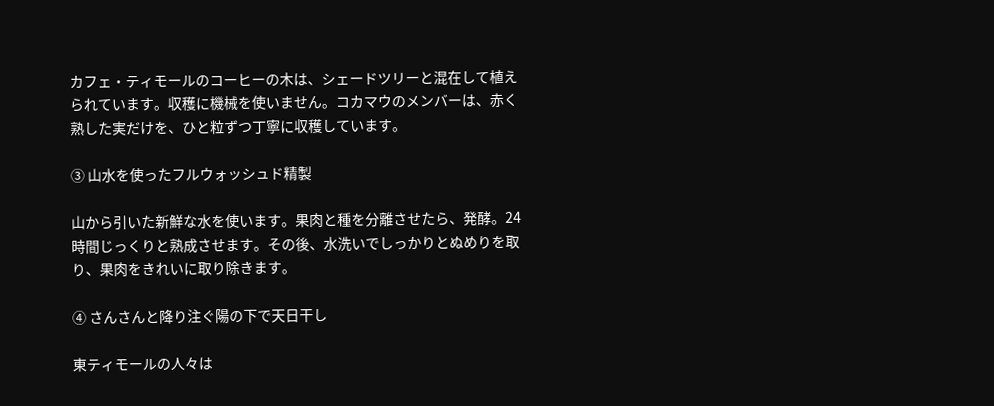カフェ・ティモールのコーヒーの木は、シェードツリーと混在して植えられています。収穫に機械を使いません。コカマウのメンバーは、赤く熟した実だけを、ひと粒ずつ丁寧に収穫しています。

③ 山水を使ったフルウォッシュド精製

山から引いた新鮮な水を使います。果肉と種を分離させたら、発酵。24時間じっくりと熟成させます。その後、水洗いでしっかりとぬめりを取り、果肉をきれいに取り除きます。

④ さんさんと降り注ぐ陽の下で天日干し

東ティモールの人々は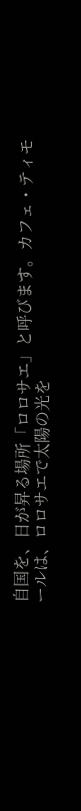自国を、日が昇る場所「ロロサエ」と呼びます。カフェ・ティモールは、ロロサエで太陽の光を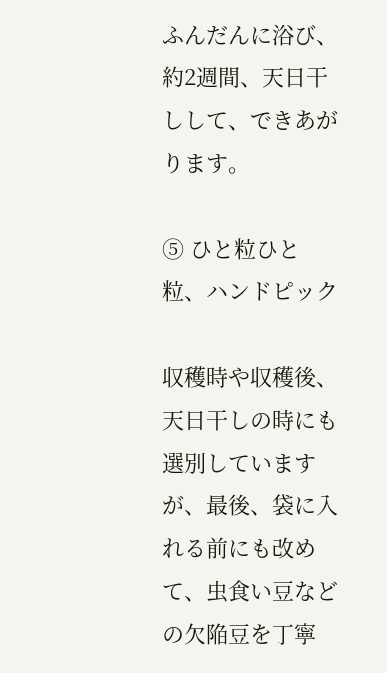ふんだんに浴び、約2週間、天日干しして、できあがります。

⑤ ひと粒ひと粒、ハンドピック

収穫時や収穫後、天日干しの時にも選別していますが、最後、袋に入れる前にも改めて、虫食い豆などの欠陥豆を丁寧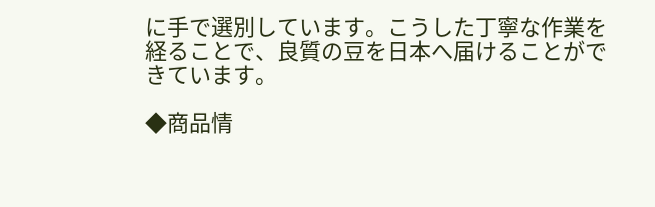に手で選別しています。こうした丁寧な作業を経ることで、良質の豆を日本へ届けることができています。

◆商品情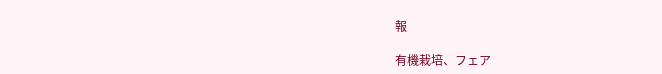報

有機栽培、フェア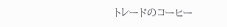トレードのコーヒー